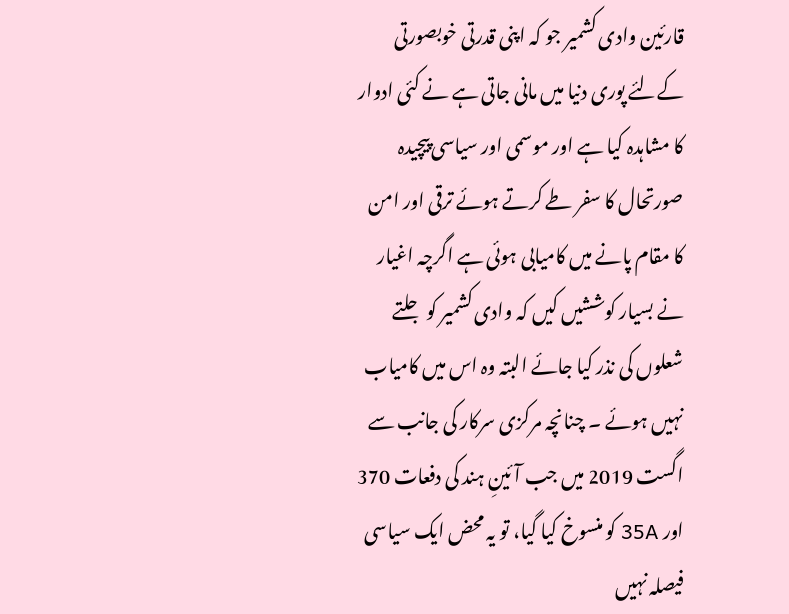قارئین وادی کشمیر جو کہ اپنی قدرتی خوبصورتی کےلئے پوری دنیا میں مانی جاتی ہے نے کئی ادوار کا مشاہدہ کیا ہے اور موسمی اور سیاسی پیچیدہ صورتحال کا سفر طے کرتے ہوئے ترقی اور امن کا مقام پانے میں کامیابی ہوئی ہے اگرچہ اغیار نے بسیار کوششیں کیں کہ وادی کشمیر کو جلتے شعلوں کی نذر کیا جائے البتہ وہ اس میں کامیاب نہیں ہوئے ۔ چنانچہ مرکزی سرکار کی جانب سے اگست 2019 میں جب آئینِ ہند کی دفعات 370 اور 35A کو منسوخ کیا گیا، تو یہ محض ایک سیاسی فیصلہ نہیں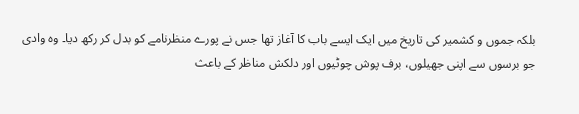بلکہ جموں و کشمیر کی تاریخ میں ایک ایسے باب کا آغاز تھا جس نے پورے منظرنامے کو بدل کر رکھ دیا۔ وہ وادی جو برسوں سے اپنی جھیلوں، برف پوش چوٹیوں اور دلکش مناظر کے باعث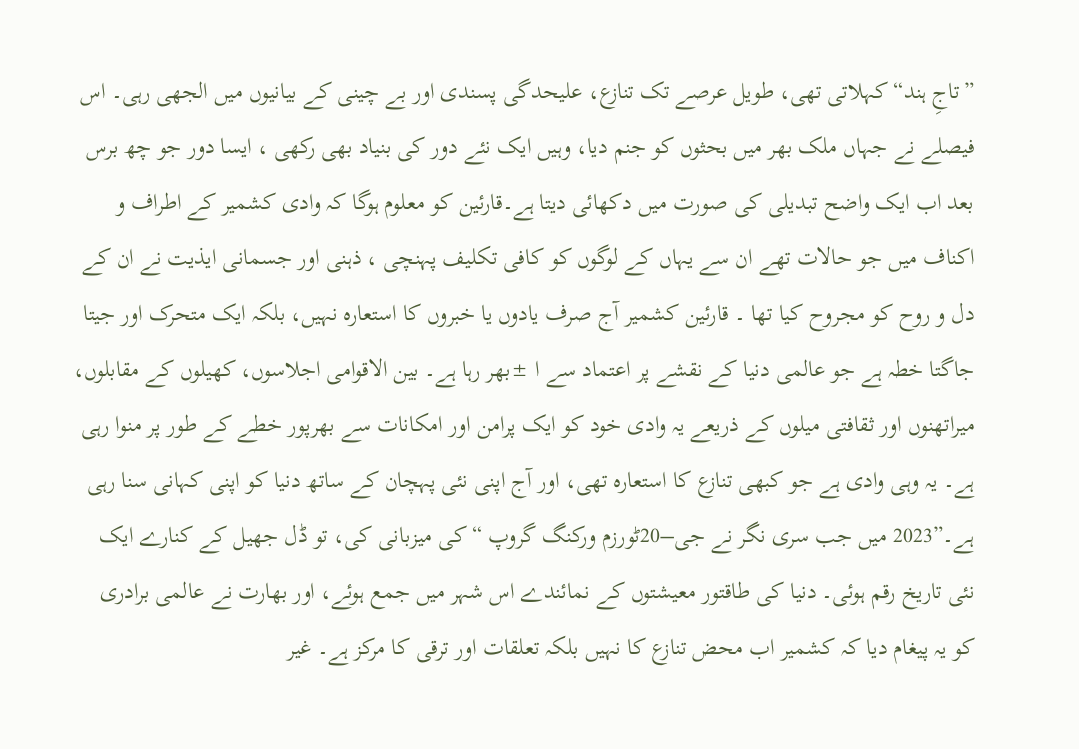”تاجِ ہند“ کہلاتی تھی، طویل عرصے تک تنازع، علیحدگی پسندی اور بے چینی کے بیانیوں میں الجھی رہی۔ اس فیصلے نے جہاں ملک بھر میں بحثوں کو جنم دیا، وہیں ایک نئے دور کی بنیاد بھی رکھی ، ایسا دور جو چھ برس بعد اب ایک واضح تبدیلی کی صورت میں دکھائی دیتا ہے۔قارئین کو معلوم ہوگا کہ وادی کشمیر کے اطراف و اکناف میں جو حالات تھے ان سے یہاں کے لوگوں کو کافی تکلیف پہنچی ، ذہنی اور جسمانی ایذیت نے ان کے دل و روح کو مجروح کیا تھا ۔ قارئین کشمیر آج صرف یادوں یا خبروں کا استعارہ نہیں، بلکہ ایک متحرک اور جیتا جاگتا خطہ ہے جو عالمی دنیا کے نقشے پر اعتماد سے ا ±بھر رہا ہے۔ بین الاقوامی اجلاسوں، کھیلوں کے مقابلوں، میراتھنوں اور ثقافتی میلوں کے ذریعے یہ وادی خود کو ایک پرامن اور امکانات سے بھرپور خطے کے طور پر منوا رہی ہے۔ یہ وہی وادی ہے جو کبھی تنازع کا استعارہ تھی، اور آج اپنی نئی پہچان کے ساتھ دنیا کو اپنی کہانی سنا رہی ہے۔”2023 میں جب سری نگر نے جی–20ٹورزم ورکنگ گروپ “کی میزبانی کی، تو ڈل جھیل کے کنارے ایک نئی تاریخ رقم ہوئی۔ دنیا کی طاقتور معیشتوں کے نمائندے اس شہر میں جمع ہوئے، اور بھارت نے عالمی برادری کو یہ پیغام دیا کہ کشمیر اب محض تنازع کا نہیں بلکہ تعلقات اور ترقی کا مرکز ہے۔ غیر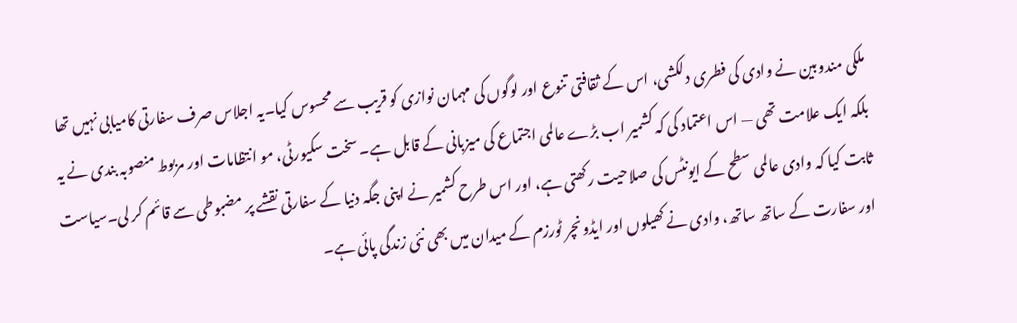ملکی مندوبین نے وادی کی فطری دلکشی، اس کے ثقافتی تنوع اور لوگوں کی مہمان نوازی کو قریب سے محسوس کیا۔یہ اجلاس صرف سفارتی کامیابی نہیں تھا بلکہ ایک علامت تھی — اس اعتماد کی کہ کشمیر اب بڑے عالمی اجتماع کی میزبانی کے قابل ہے۔ سخت سکیورٹی، مو انتظامات اور مربوط منصوبہ بندی نے یہ ثابت کیا کہ وادی عالمی سطح کے ایونٹس کی صلاحیت رکھتی ہے، اور اس طرح کشمیر نے اپنی جگہ دنیا کے سفارتی نقشے پر مضبوطی سے قائم کر لی۔سیاست اور سفارت کے ساتھ ساتھ، وادی نے کھیلوں اور ایڈونچر ٹورزم کے میدان میں بھی نئی زندگی پائی ہے۔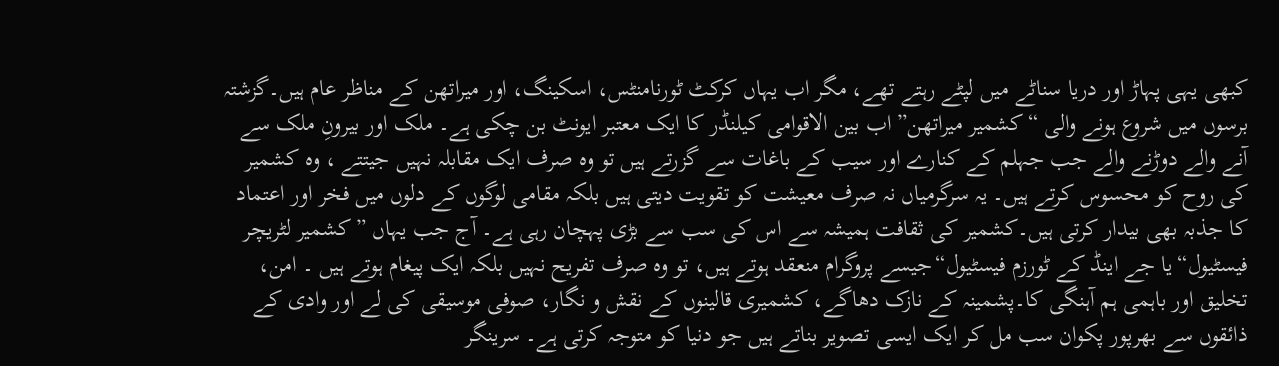کبھی یہی پہاڑ اور دریا سناٹے میں لپٹے رہتے تھے، مگر اب یہاں کرکٹ ٹورنامنٹس، اسکینگ، اور میراتھن کے مناظر عام ہیں۔گزشتہ برسوں میں شروع ہونے والی “کشمیر میراتھن” اب بین الاقوامی کیلنڈر کا ایک معتبر ایونٹ بن چکی ہے۔ ملک اور بیرونِ ملک سے آنے والے دوڑنے والے جب جہلم کے کنارے اور سیب کے باغات سے گزرتے ہیں تو وہ صرف ایک مقابلہ نہیں جیتتے ، وہ کشمیر کی روح کو محسوس کرتے ہیں۔ یہ سرگرمیاں نہ صرف معیشت کو تقویت دیتی ہیں بلکہ مقامی لوگوں کے دلوں میں فخر اور اعتماد کا جذبہ بھی بیدار کرتی ہیں۔کشمیر کی ثقافت ہمیشہ سے اس کی سب سے بڑی پہچان رہی ہے۔ آج جب یہاں ”کشمیر لٹریچر فیسٹیول“یا جے اینڈ کے ٹورزم فیسٹیول“جیسے پروگرام منعقد ہوتے ہیں، تو وہ صرف تفریح نہیں بلکہ ایک پیغام ہوتے ہیں ۔ امن، تخلیق اور باہمی ہم آہنگی کا۔پشمینہ کے نازک دھاگے، کشمیری قالینوں کے نقش و نگار، صوفی موسیقی کی لے اور وادی کے ذائقوں سے بھرپور پکوان سب مل کر ایک ایسی تصویر بناتے ہیں جو دنیا کو متوجہ کرتی ہے۔ سرینگر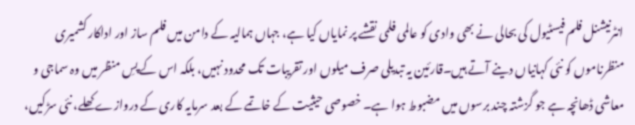انٹرنیشنل فلم فیسٹیول کی بحالی نے بھی وادی کو عالمی فلمی نقشے پر نمایاں کیا ہے، جہاں ہمالیہ کے دامن میں فلم ساز اور اداکار کشمیری منظرناموں کو نئی کہانیاں دینے آتے ہیں۔قارئین یہ تبدیلی صرف میلوں اور تقریبات تک محدود نہیں، بلکہ اس کے پسِ منظر میں وہ سماجی و معاشی ڈھانچہ ہے جو گزشتہ چند برسوں میں مضبوط ہوا ہے۔ خصوصی حیثیت کے خاتمے کے بعد سرمایہ کاری کے دروازے کھلے، نئی سڑکیں،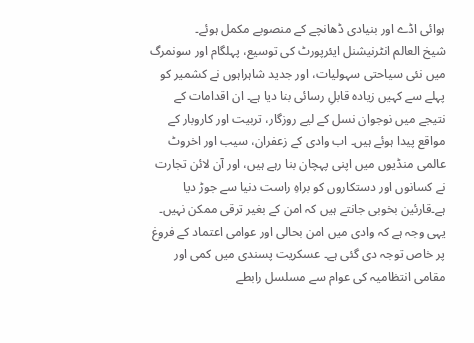ہوائی اڈے اور بنیادی ڈھانچے کے منصوبے مکمل ہوئے۔
شیخ العالم انٹرنیشنل ایئرپورٹ کی توسیع، پہلگام اور سونمرگ میں نئی سیاحتی سہولیات، اور جدید شاہراہوں نے کشمیر کو پہلے سے کہیں زیادہ قابلِ رسائی بنا دیا ہے۔ ان اقدامات کے نتیجے میں نوجوان نسل کے لیے روزگار، تربیت اور کاروبار کے مواقع پیدا ہوئے ہیں۔ اب وادی کے زعفران، سیب اور اخروٹ عالمی منڈیوں میں اپنی پہچان بنا رہے ہیں، اور آن لائن تجارت نے کسانوں اور دستکاروں کو براہِ راست دنیا سے جوڑ دیا ہے۔قارئین بخوبی جانتے ہیں کہ امن کے بغیر ترقی ممکن نہیں۔ یہی وجہ ہے کہ وادی میں امن بحالی اور عوامی اعتماد کے فروغ پر خاص توجہ دی گئی ہے۔ عسکریت پسندی میں کمی اور مقامی انتظامیہ کی عوام سے مسلسل رابطے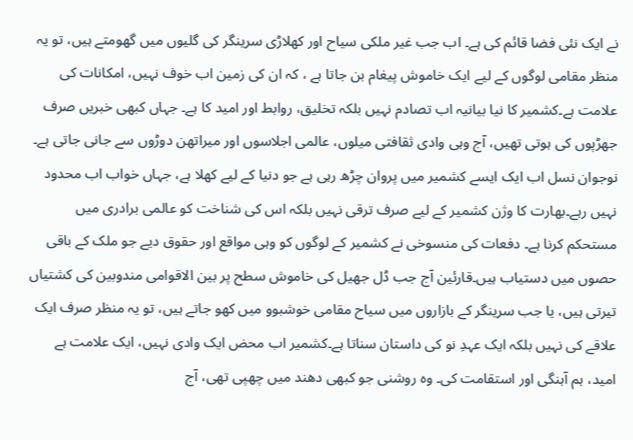نے ایک نئی فضا قائم کی ہے۔ اب جب غیر ملکی سیاح اور کھلاڑی سرینگر کی گلیوں میں گھومتے ہیں، تو یہ منظر مقامی لوگوں کے لیے ایک خاموش پیغام بن جاتا ہے ، کہ ان کی زمین اب خوف نہیں، امکانات کی علامت ہے۔کشمیر کا نیا بیانیہ اب تصادم نہیں بلکہ تخلیق، روابط اور امید کا ہے۔ جہاں کبھی خبریں صرف جھڑپوں کی ہوتی تھیں، آج وہی وادی ثقافتی میلوں، عالمی اجلاسوں اور میراتھن دوڑوں سے جانی جاتی ہے۔ نوجوان نسل اب ایک ایسے کشمیر میں پروان چڑھ رہی ہے جو دنیا کے لیے کھلا ہے، جہاں خواب اب محدود نہیں رہے۔بھارت کا وژن کشمیر کے لیے صرف ترقی نہیں بلکہ اس کی شناخت کو عالمی برادری میں مستحکم کرنا ہے۔ دفعات کی منسوخی نے کشمیر کے لوگوں کو وہی مواقع اور حقوق دیے جو ملک کے باقی حصوں میں دستیاب ہیں۔قارئین آج جب ڈل جھیل کی خاموش سطح پر بین الاقوامی مندوبین کی کشتیاں تیرتی ہیں، یا جب سرینگر کے بازاروں میں سیاح مقامی خوشبوو میں کھو جاتے ہیں، تو یہ منظر صرف ایک علاقے کی نہیں بلکہ ایک عہدِ نو کی داستان سناتا ہے۔کشمیر اب محض ایک وادی نہیں، ایک علامت ہے امید، ہم آہنگی اور استقامت کی۔ وہ روشنی جو کبھی دھند میں چھپی تھی، آج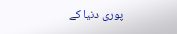پوری دنیا کے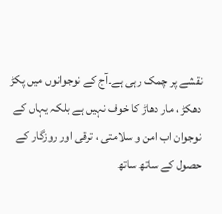نقشے پر چمک رہی ہے۔آج کے نوجوانوں میں پکڑ دھکڑ ، مار دھاڑ کا خوف نہیں ہے بلکہ یہاں کے نوجوان اب امن و سلامتی ، ترقی اور روزگار کے حصول کے ساتھ ساتھ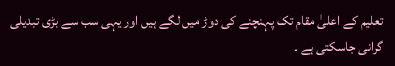تعلیم کے اعلیٰ مقام تک پہنچنے کی دوڑ میں لگے ہیں اور یہی سب سے بڑی تبدیلی گرانی جاسکتی ہے ۔